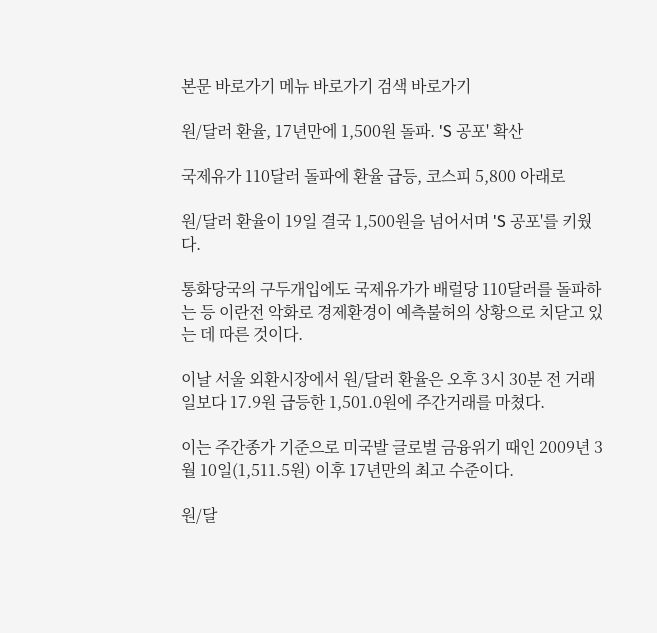본문 바로가기 메뉴 바로가기 검색 바로가기

원/달러 환율, 17년만에 1,500원 돌파. 'S 공포' 확산

국제유가 110달러 돌파에 환율 급등, 코스피 5,800 아래로

원/달러 환율이 19일 결국 1,500원을 넘어서며 'S 공포'를 키웠다.

통화당국의 구두개입에도 국제유가가 배럴당 110달러를 돌파하는 등 이란전 악화로 경제환경이 예측불허의 상황으로 치닫고 있는 데 따른 것이다.

이날 서울 외환시장에서 원/달러 환율은 오후 3시 30분 전 거래일보다 17.9원 급등한 1,501.0원에 주간거래를 마쳤다.

이는 주간종가 기준으로 미국발 글로벌 금융위기 때인 2009년 3월 10일(1,511.5원) 이후 17년만의 최고 수준이다.

원/달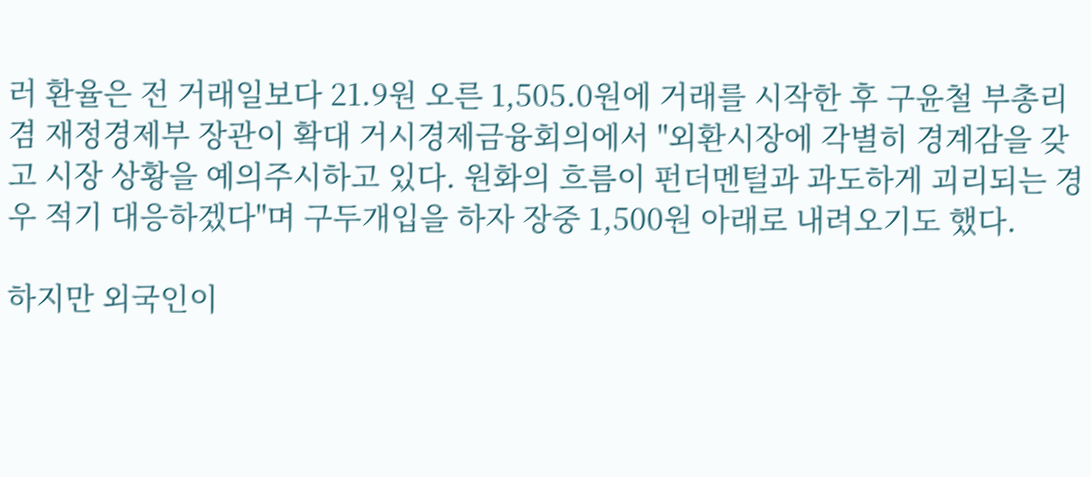러 환율은 전 거래일보다 21.9원 오른 1,505.0원에 거래를 시작한 후 구윤철 부총리 겸 재정경제부 장관이 확대 거시경제금융회의에서 "외환시장에 각별히 경계감을 갖고 시장 상황을 예의주시하고 있다. 원화의 흐름이 펀더멘털과 과도하게 괴리되는 경우 적기 대응하겠다"며 구두개입을 하자 장중 1,500원 아래로 내려오기도 했다.

하지만 외국인이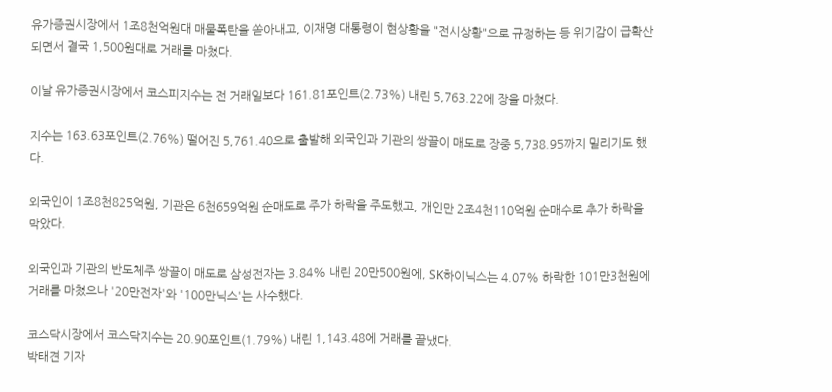유가증권시장에서 1조8천억원대 매물폭탄을 쏟아내고, 이재명 대통령이 현상황을 "전시상황"으로 규정하는 등 위기감이 급확산되면서 결국 1,500원대로 거래를 마쳤다.

이날 유가증권시장에서 코스피지수는 전 거래일보다 161.81포인트(2.73%) 내린 5,763.22에 장을 마쳤다.

지수는 163.63포인트(2.76%) 떨어진 5,761.40으로 출발해 외국인과 기관의 쌍끌이 매도로 장중 5,738.95까지 밀리기도 했다.

외국인이 1조8천825억원, 기관은 6천659억원 순매도로 주가 하락을 주도했고, 개인만 2조4천110억원 순매수로 추가 하락을 막았다.

외국인과 기관의 반도체주 쌍끌이 매도로 삼성전자는 3.84% 내린 20만500원에, SK하이닉스는 4.07% 하락한 101만3천원에 거래를 마쳤으나 '20만전자'와 '100만닉스'는 사수했다.

코스닥시장에서 코스닥지수는 20.90포인트(1.79%) 내린 1,143.48에 거래를 끝냈다.
박태견 기자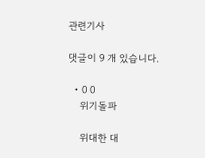관련기사

댓글이 9 개 있습니다.

  • 0 0
    위기돌파

    위대한 대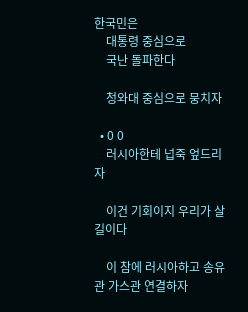한국민은
    대통령 중심으로
    국난 돌파한다

    청와대 중심으로 뭉치자

  • 0 0
    러시아한테 넙죽 엎드리자

    이건 기회이지 우리가 살길이다

    이 참에 러시아하고 송유관 가스관 연결하자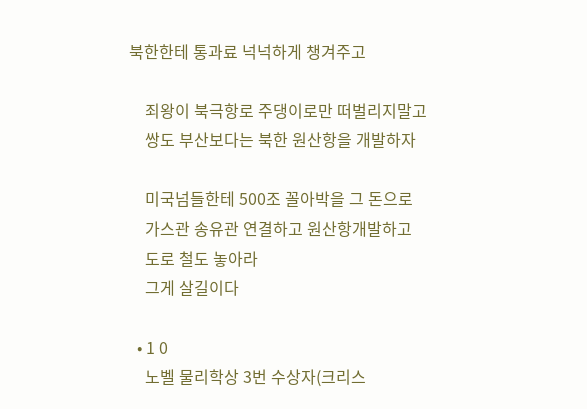북한한테 통과료 넉넉하게 챙겨주고

    죄왕이 북극항로 주댕이로만 떠벌리지말고
    쌍도 부산보다는 북한 원산항을 개발하자

    미국넘들한테 500조 꼴아박을 그 돈으로
    가스관 송유관 연결하고 원산항개발하고
    도로 철도 놓아라
    그게 살길이다

  • 1 0
    노벨 물리학상 3번 수상자(크리스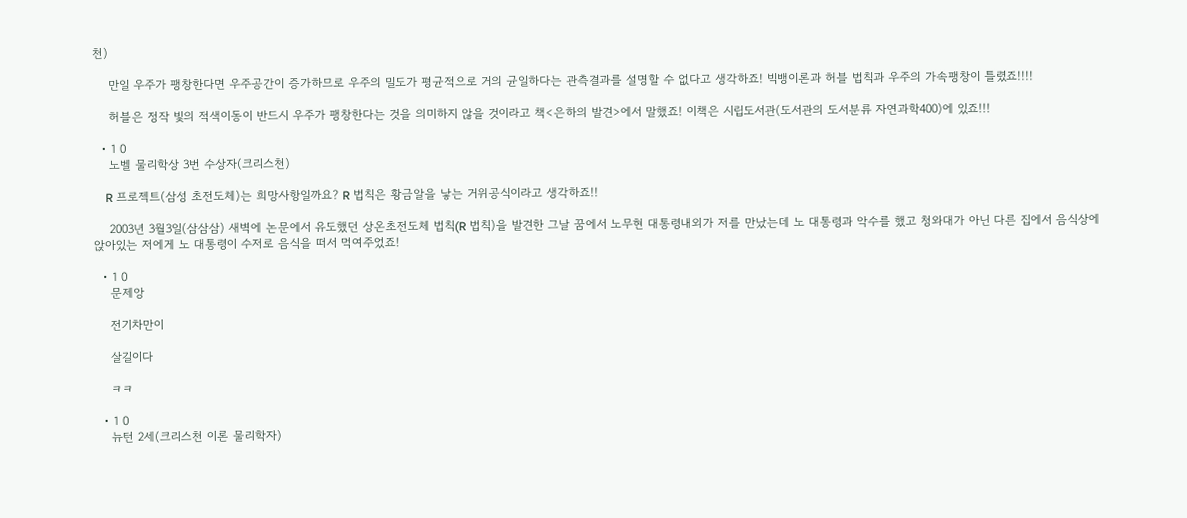천)

    만일 우주가 팽창한다면 우주공간이 증가하므로 우주의 밀도가 평균적으로 거의 균일하다는 관측결과를 설명할 수 없다고 생각하죠! 빅뱅이론과 허블 법칙과 우주의 가속팽창이 틀렸죠!!!!

    허블은 정작 빛의 적색이동이 반드시 우주가 팽창한다는 것을 의미하지 않을 것이라고 책<은하의 발견>에서 말했죠! 이책은 시립도서관(도서관의 도서분류 자연과학400)에 있죠!!!

  • 1 0
    노벨 물리학상 3번 수상자(크리스천)

    R 프로젝트(삼성 초전도체)는 희망사항일까요? R 법칙은 황금알을 낳는 거위공식이라고 생각하죠!!

    2003년 3월3일(삼삼삼) 새벽에 논문에서 유도했던 상온초전도체 법칙(R 법칙)을 발견한 그날 꿈에서 노무현 대통령내외가 저를 만났는데 노 대통령과 악수를 했고 청와대가 아닌 다른 집에서 음식상에 앉아있는 저에게 노 대통령이 수저로 음식을 떠서 먹여주었죠!

  • 1 0
    문제앙

    전기차만이

    살길이다

    ㅋㅋ

  • 1 0
    뉴턴 2세(크리스천 이론 물리학자)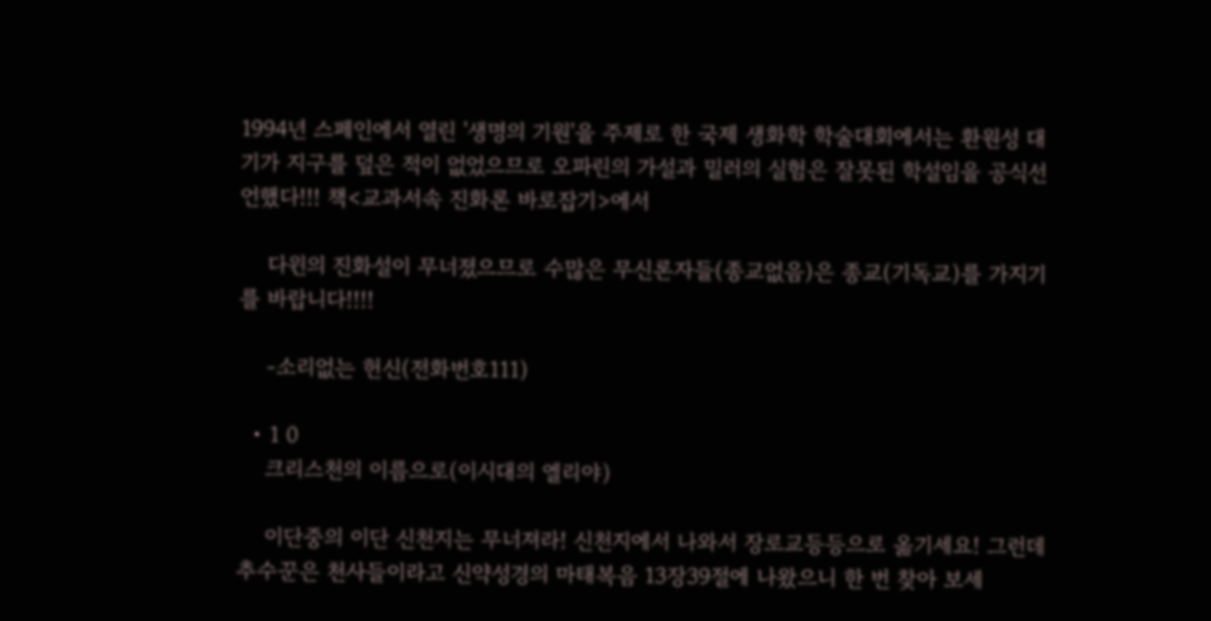1994년 스페인에서 열린 '생명의 기원'을 주제로 한 국제 생화학 학술대회에서는 환원성 대기가 지구를 덮은 적이 없었으므로 오파린의 가설과 밀러의 실험은 잘못된 학설임을 공식선언했다!!! 책<교과서속 진화론 바로잡기>에서

    다윈의 진화설이 무너졌으므로 수많은 무신론자들(종교없음)은 종교(기독교)를 가지기를 바랍니다!!!!

    -소리없는 헌신(전화번호111)

  • 1 0
    크리스천의 이름으로(이시대의 엘리야)

    이단중의 이단 신천지는 무너져라! 신천지에서 나와서 장로교등등으로 옮기세요! 그런데 추수꾼은 천사들이라고 신약성경의 마태복음 13장39절에 나왔으니 한 번 찾아 보세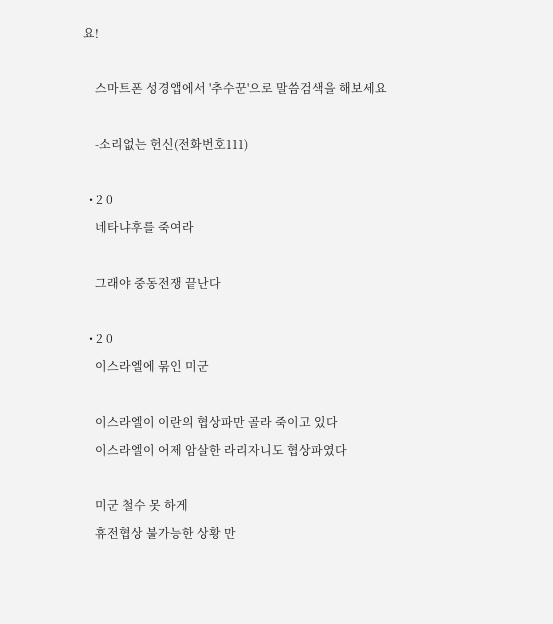요!

    스마트폰 성경앱에서 '추수꾼'으로 말씀검색을 해보세요

    -소리없는 헌신(전화번호111)

  • 2 0
    네타냐후를 죽여라

    그래야 중동전쟁 끝난다

  • 2 0
    이스라엘에 묶인 미군

    이스라엘이 이란의 협상파만 골라 죽이고 있다
    이스라엘이 어제 암살한 라리자니도 협상파였다

    미군 철수 못 하게
    휴전협상 불가능한 상황 만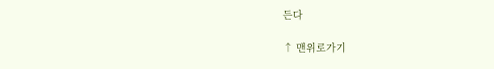든다

↑ 맨위로가기